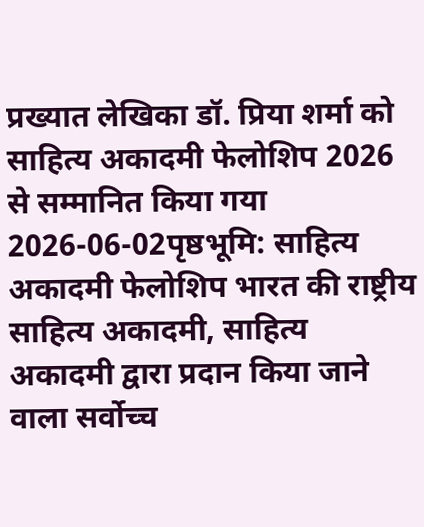प्रख्यात लेखिका डॉ. प्रिया शर्मा को साहित्य अकादमी फेलोशिप 2026 से सम्मानित किया गया
2026-06-02पृष्ठभूमि: साहित्य अकादमी फेलोशिप भारत की राष्ट्रीय साहित्य अकादमी, साहित्य अकादमी द्वारा प्रदान किया जाने वाला सर्वोच्च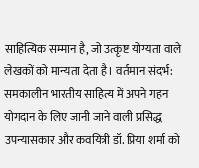साहित्यिक सम्मान है, जो उत्कृष्ट योग्यता वाले लेखकों को मान्यता देता है। वर्तमान संदर्भ: समकालीन भारतीय साहित्य में अपने गहन योगदान के लिए जानी जाने वाली प्रसिद्ध उपन्यासकार और कवयित्री डॉ. प्रिया शर्मा को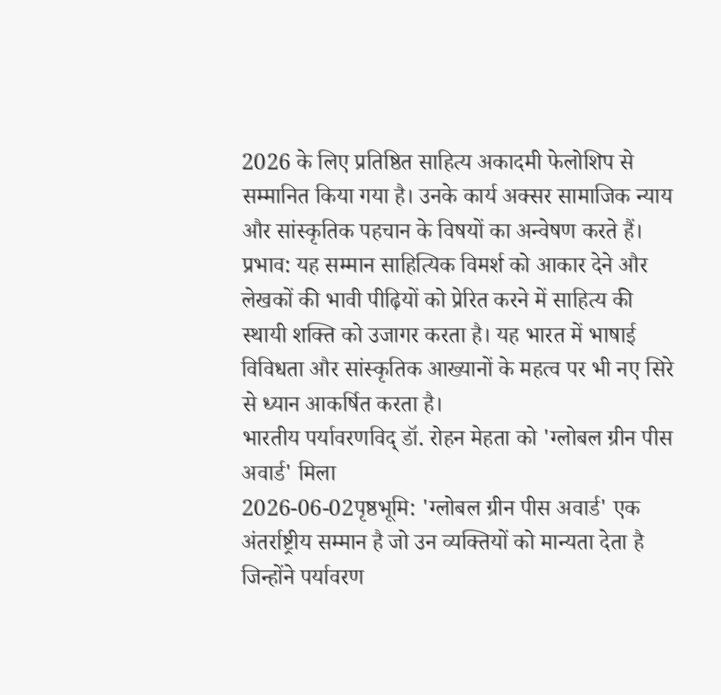2026 के लिए प्रतिष्ठित साहित्य अकादमी फेलोशिप से सम्मानित किया गया है। उनके कार्य अक्सर सामाजिक न्याय और सांस्कृतिक पहचान के विषयों का अन्वेषण करते हैं। प्रभाव: यह सम्मान साहित्यिक विमर्श को आकार देने और लेखकों की भावी पीढ़ियों को प्रेरित करने में साहित्य की स्थायी शक्ति को उजागर करता है। यह भारत में भाषाई विविधता और सांस्कृतिक आख्यानों के महत्व पर भी नए सिरे से ध्यान आकर्षित करता है।
भारतीय पर्यावरणविद् डॉ. रोहन मेहता को 'ग्लोबल ग्रीन पीस अवार्ड' मिला
2026-06-02पृष्ठभूमि: 'ग्लोबल ग्रीन पीस अवार्ड' एक अंतर्राष्ट्रीय सम्मान है जो उन व्यक्तियों को मान्यता देता है जिन्होंने पर्यावरण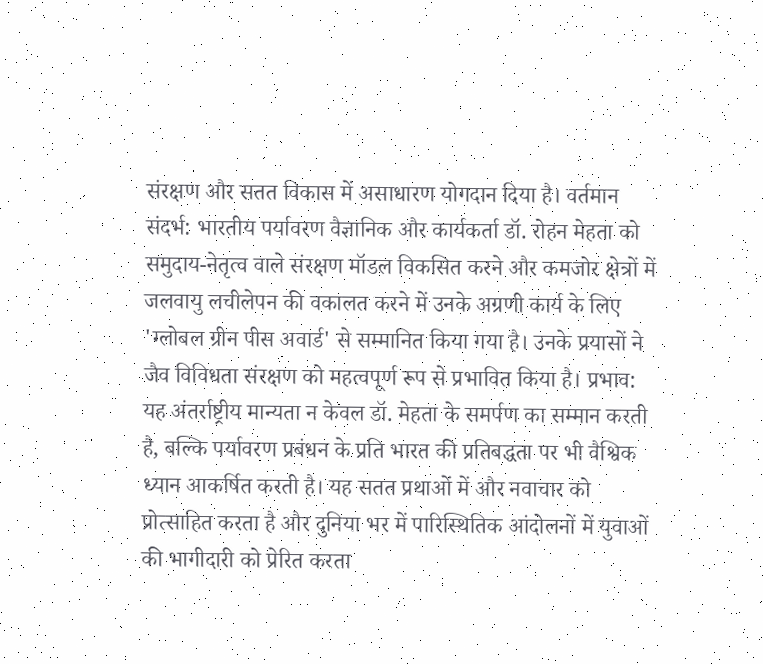संरक्षण और सतत विकास में असाधारण योगदान दिया है। वर्तमान संदर्भ: भारतीय पर्यावरण वैज्ञानिक और कार्यकर्ता डॉ. रोहन मेहता को समुदाय-नेतृत्व वाले संरक्षण मॉडल विकसित करने और कमजोर क्षेत्रों में जलवायु लचीलेपन की वकालत करने में उनके अग्रणी कार्य के लिए 'ग्लोबल ग्रीन पीस अवार्ड' से सम्मानित किया गया है। उनके प्रयासों ने जैव विविधता संरक्षण को महत्वपूर्ण रूप से प्रभावित किया है। प्रभाव: यह अंतर्राष्ट्रीय मान्यता न केवल डॉ. मेहता के समर्पण का सम्मान करती है, बल्कि पर्यावरण प्रबंधन के प्रति भारत की प्रतिबद्धता पर भी वैश्विक ध्यान आकर्षित करती है। यह सतत प्रथाओं में और नवाचार को प्रोत्साहित करता है और दुनिया भर में पारिस्थितिक आंदोलनों में युवाओं की भागीदारी को प्रेरित करता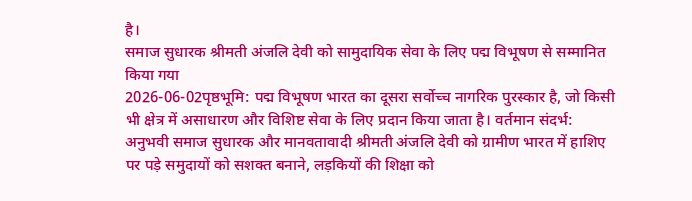है।
समाज सुधारक श्रीमती अंजलि देवी को सामुदायिक सेवा के लिए पद्म विभूषण से सम्मानित किया गया
2026-06-02पृष्ठभूमि: पद्म विभूषण भारत का दूसरा सर्वोच्च नागरिक पुरस्कार है, जो किसी भी क्षेत्र में असाधारण और विशिष्ट सेवा के लिए प्रदान किया जाता है। वर्तमान संदर्भ: अनुभवी समाज सुधारक और मानवतावादी श्रीमती अंजलि देवी को ग्रामीण भारत में हाशिए पर पड़े समुदायों को सशक्त बनाने, लड़कियों की शिक्षा को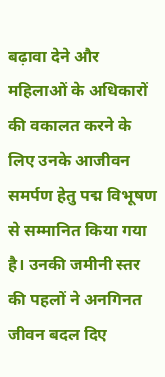बढ़ावा देने और महिलाओं के अधिकारों की वकालत करने के लिए उनके आजीवन समर्पण हेतु पद्म विभूषण से सम्मानित किया गया है। उनकी जमीनी स्तर की पहलों ने अनगिनत जीवन बदल दिए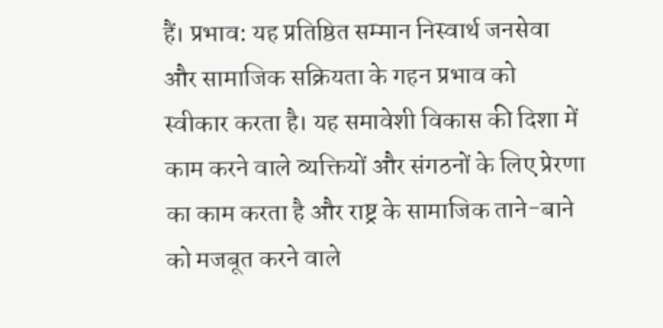हैं। प्रभाव: यह प्रतिष्ठित सम्मान निस्वार्थ जनसेवा और सामाजिक सक्रियता के गहन प्रभाव को स्वीकार करता है। यह समावेशी विकास की दिशा में काम करने वाले व्यक्तियों और संगठनों के लिए प्रेरणा का काम करता है और राष्ट्र के सामाजिक ताने-बाने को मजबूत करने वाले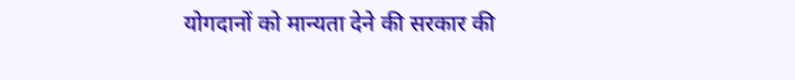योगदानों को मान्यता देने की सरकार की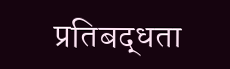प्रतिबद्धता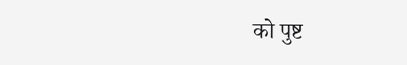को पुष्ट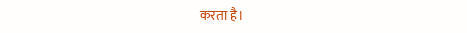करता है।